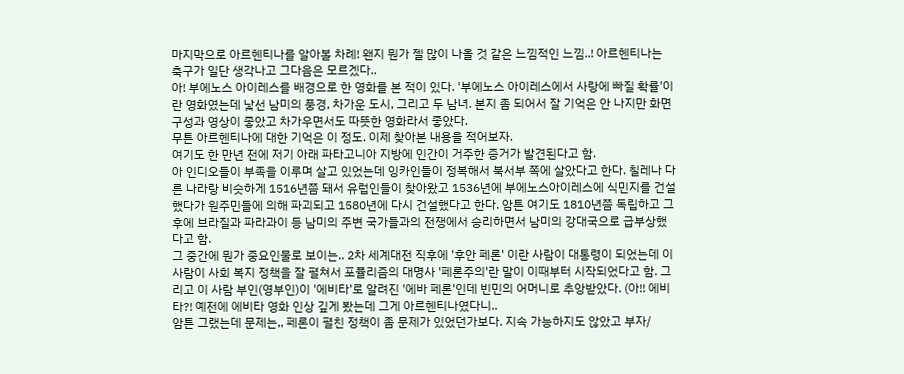마지막으로 아르헨티나를 알아볼 차례! 왠지 뭔가 젤 많이 나올 것 같은 느낌적인 느낌..! 아르헨티나는 축구가 일단 생각나고 그다음은 모르겠다..
아! 부에노스 아이레스를 배경으로 한 영화를 본 적이 있다. '부에노스 아이레스에서 사랑에 빠질 확률'이란 영화였는데 낯선 남미의 풍경, 차가운 도시, 그리고 두 남녀. 본지 좀 되어서 잘 기억은 안 나지만 화면 구성과 영상이 좋았고 차가우면서도 따뜻한 영화라서 좋았다.
무튼 아르헨티나에 대한 기억은 이 정도. 이제 찾아본 내용을 적어보자.
여기도 한 만년 전에 저기 아래 파타고니아 지방에 인간이 거주한 증거가 발견된다고 함.
아 인디오들이 부족을 이루며 살고 있었는데 잉카인들이 정복해서 북서부 쪽에 살았다고 한다. 칠레나 다른 나라랑 비슷하게 1516년쯤 돼서 유럽인들이 찾아왔고 1536년에 부에노스아이레스에 식민지를 건설했다가 원주민들에 의해 파괴되고 1580년에 다시 건설했다고 한다. 암튼 여기도 1810년쯤 독립하고 그 후에 브라질과 파라과이 등 남미의 주변 국가들과의 전쟁에서 승리하면서 남미의 강대국으로 급부상했다고 함.
그 중간에 뭔가 중요인물로 보이는.. 2차 세계대전 직후에 '후안 페론' 이란 사람이 대통령이 되었는데 이 사람이 사회 복지 정책을 잘 펼쳐서 포퓰리즘의 대명사 '페론주의'란 말이 이때부터 시작되었다고 함. 그리고 이 사람 부인(영부인)이 '에비타'로 알려진 '에바 페론'인데 빈민의 어머니로 추앙받았다. (아!! 에비타?! 예전에 에비타 영화 인상 깊게 봤는데 그게 아르헨티나였다니..
암튼 그랬는데 문제는,, 페론이 펼친 정책이 좀 문제가 있었던가보다. 지속 가능하지도 않았고 부자/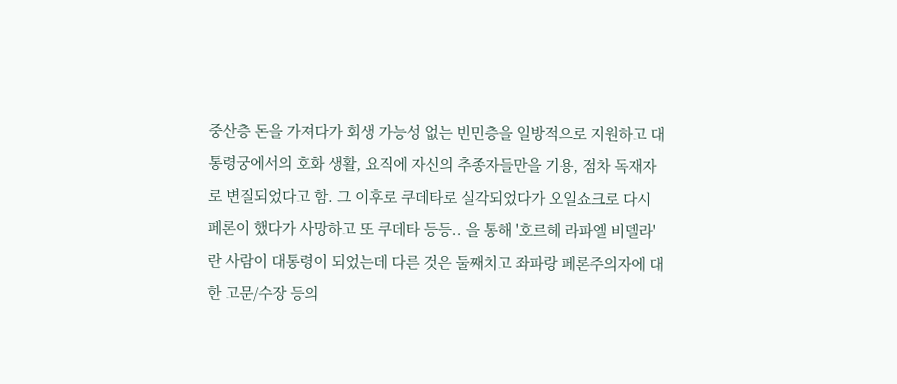중산층 돈을 가져다가 회생 가능성 없는 빈민층을 일방적으로 지원하고 대통령궁에서의 호화 생활, 요직에 자신의 추종자들만을 기용, 점차 독재자로 변질되었다고 함. 그 이후로 쿠데타로 실각되었다가 오일쇼크로 다시 페론이 했다가 사망하고 또 쿠데타 등등.. 을 통해 '호르헤 라파엘 비델라' 란 사람이 대통령이 되었는데 다른 것은 둘째치고 좌파랑 페론주의자에 대한 고문/수장 등의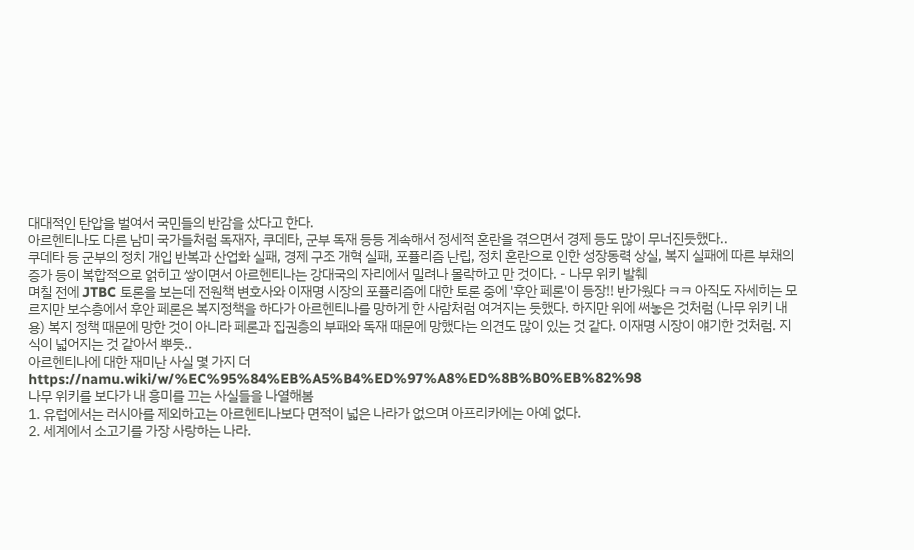대대적인 탄압을 벌여서 국민들의 반감을 샀다고 한다.
아르헨티나도 다른 남미 국가들처럼 독재자, 쿠데타, 군부 독재 등등 계속해서 정세적 혼란을 겪으면서 경제 등도 많이 무너진듯했다..
쿠데타 등 군부의 정치 개입 반복과 산업화 실패, 경제 구조 개혁 실패, 포퓰리즘 난립, 정치 혼란으로 인한 성장동력 상실, 복지 실패에 따른 부채의 증가 등이 복합적으로 얽히고 쌓이면서 아르헨티나는 강대국의 자리에서 밀려나 몰락하고 만 것이다. - 나무 위키 발췌
며칠 전에 JTBC 토론을 보는데 전원책 변호사와 이재명 시장의 포퓰리즘에 대한 토론 중에 '후안 페론'이 등장!! 반가웠다 ㅋㅋ 아직도 자세히는 모르지만 보수층에서 후안 페론은 복지정책을 하다가 아르헨티나를 망하게 한 사람처럼 여겨지는 듯했다. 하지만 위에 써놓은 것처럼 (나무 위키 내용) 복지 정책 때문에 망한 것이 아니라 페론과 집권층의 부패와 독재 때문에 망했다는 의견도 많이 있는 것 같다. 이재명 시장이 얘기한 것처럼. 지식이 넓어지는 것 같아서 뿌듯..
아르헨티나에 대한 재미난 사실 몇 가지 더
https://namu.wiki/w/%EC%95%84%EB%A5%B4%ED%97%A8%ED%8B%B0%EB%82%98
나무 위키를 보다가 내 흥미를 끄는 사실들을 나열해봄
1. 유럽에서는 러시아를 제외하고는 아르헨티나보다 면적이 넓은 나라가 없으며 아프리카에는 아예 없다.
2. 세계에서 소고기를 가장 사랑하는 나라.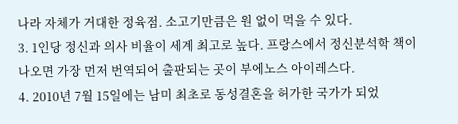나라 자체가 거대한 정육점. 소고기만큼은 원 없이 먹을 수 있다.
3. 1인당 정신과 의사 비율이 세계 최고로 높다. 프랑스에서 정신분석학 책이 나오면 가장 먼저 번역되어 출판되는 곳이 부에노스 아이레스다.
4. 2010년 7월 15일에는 남미 최초로 동성결혼을 허가한 국가가 되었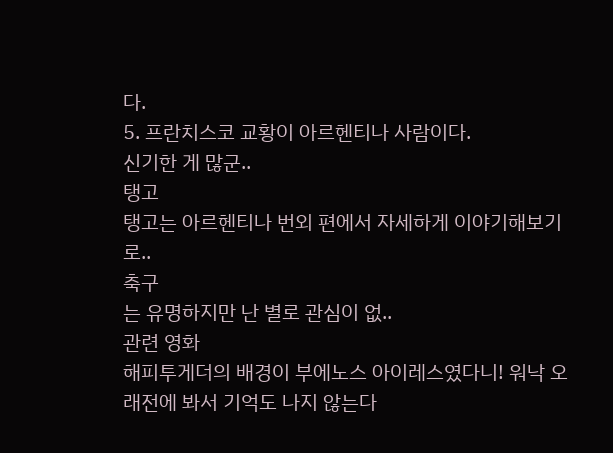다.
5. 프란치스코 교황이 아르헨티나 사람이다.
신기한 게 많군..
탱고
탱고는 아르헨티나 번외 편에서 자세하게 이야기해보기로..
축구
는 유명하지만 난 별로 관심이 없..
관련 영화
해피투게더의 배경이 부에노스 아이레스였다니! 워낙 오래전에 봐서 기억도 나지 않는다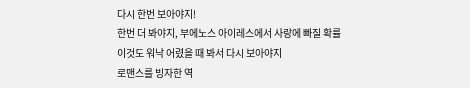다시 한번 보아야지!
한번 더 봐야지, 부에노스 아이레스에서 사랑에 빠질 확률
이것도 워낙 어렸을 때 봐서 다시 보아야지
로맨스를 빙자한 역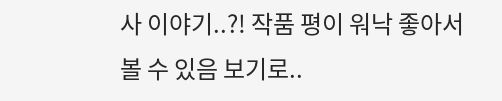사 이야기..?! 작품 평이 워낙 좋아서 볼 수 있음 보기로..